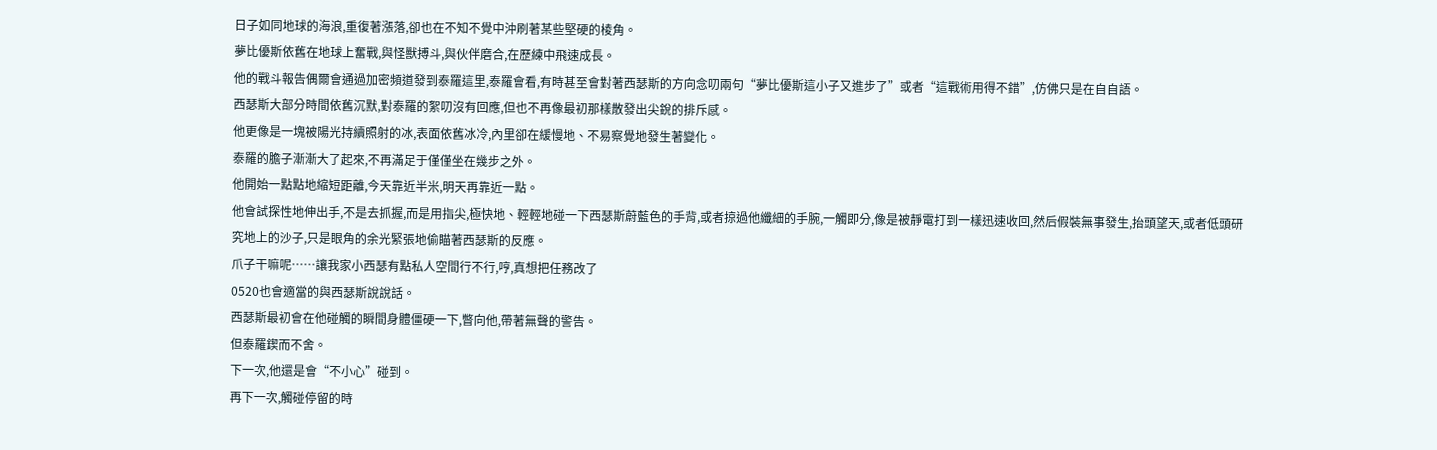日子如同地球的海浪,重復著漲落,卻也在不知不覺中沖刷著某些堅硬的棱角。
夢比優斯依舊在地球上奮戰,與怪獸搏斗,與伙伴磨合,在歷練中飛速成長。
他的戰斗報告偶爾會通過加密頻道發到泰羅這里,泰羅會看,有時甚至會對著西瑟斯的方向念叨兩句“夢比優斯這小子又進步了”或者“這戰術用得不錯”,仿佛只是在自自語。
西瑟斯大部分時間依舊沉默,對泰羅的絮叨沒有回應,但也不再像最初那樣散發出尖銳的排斥感。
他更像是一塊被陽光持續照射的冰,表面依舊冰冷,內里卻在緩慢地、不易察覺地發生著變化。
泰羅的膽子漸漸大了起來,不再滿足于僅僅坐在幾步之外。
他開始一點點地縮短距離,今天靠近半米,明天再靠近一點。
他會試探性地伸出手,不是去抓握,而是用指尖,極快地、輕輕地碰一下西瑟斯蔚藍色的手背,或者掠過他纖細的手腕,一觸即分,像是被靜電打到一樣迅速收回,然后假裝無事發生,抬頭望天,或者低頭研究地上的沙子,只是眼角的余光緊張地偷瞄著西瑟斯的反應。
爪子干嘛呢……讓我家小西瑟有點私人空間行不行,哼,真想把任務改了
0520也會適當的與西瑟斯說說話。
西瑟斯最初會在他碰觸的瞬間身體僵硬一下,瞥向他,帶著無聲的警告。
但泰羅鍥而不舍。
下一次,他還是會“不小心”碰到。
再下一次,觸碰停留的時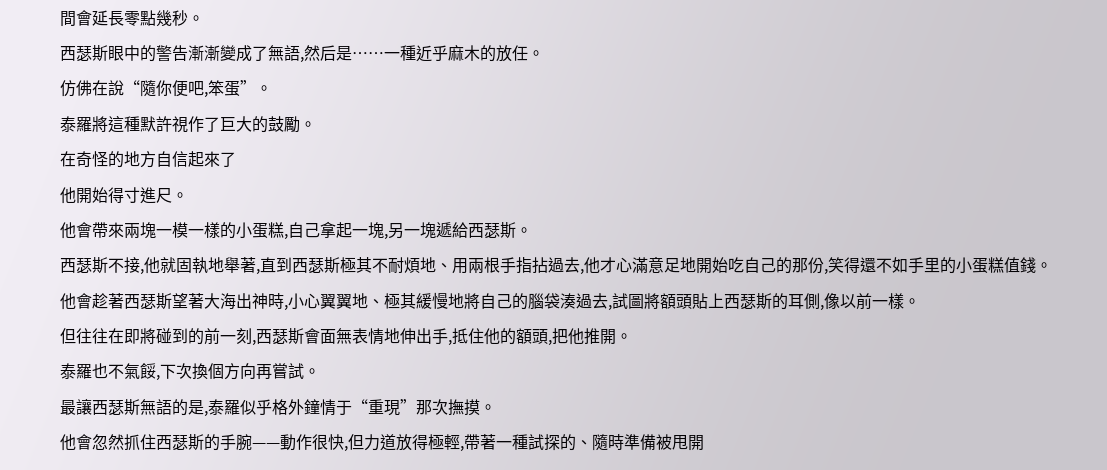間會延長零點幾秒。
西瑟斯眼中的警告漸漸變成了無語,然后是……一種近乎麻木的放任。
仿佛在說“隨你便吧,笨蛋”。
泰羅將這種默許視作了巨大的鼓勵。
在奇怪的地方自信起來了
他開始得寸進尺。
他會帶來兩塊一模一樣的小蛋糕,自己拿起一塊,另一塊遞給西瑟斯。
西瑟斯不接,他就固執地舉著,直到西瑟斯極其不耐煩地、用兩根手指拈過去,他才心滿意足地開始吃自己的那份,笑得還不如手里的小蛋糕值錢。
他會趁著西瑟斯望著大海出神時,小心翼翼地、極其緩慢地將自己的腦袋湊過去,試圖將額頭貼上西瑟斯的耳側,像以前一樣。
但往往在即將碰到的前一刻,西瑟斯會面無表情地伸出手,抵住他的額頭,把他推開。
泰羅也不氣餒,下次換個方向再嘗試。
最讓西瑟斯無語的是,泰羅似乎格外鐘情于“重現”那次撫摸。
他會忽然抓住西瑟斯的手腕——動作很快,但力道放得極輕,帶著一種試探的、隨時準備被甩開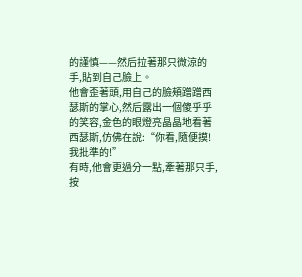的謹慎——然后拉著那只微涼的手,貼到自己臉上。
他會歪著頭,用自己的臉頰蹭蹭西瑟斯的掌心,然后露出一個傻乎乎的笑容,金色的眼燈亮晶晶地看著西瑟斯,仿佛在說:“你看,隨便摸!我批準的!”
有時,他會更過分一點,牽著那只手,按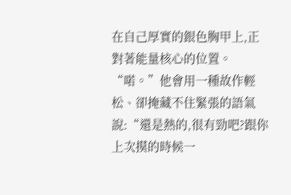在自己厚實的銀色胸甲上,正對著能量核心的位置。
“喏。”他會用一種故作輕松、卻掩藏不住緊張的語氣說:“還是熱的,很有勁吧?跟你上次摸的時候一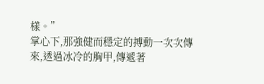樣。”
掌心下,那強健而穩定的搏動一次次傳來,透過冰冷的胸甲,傳遞著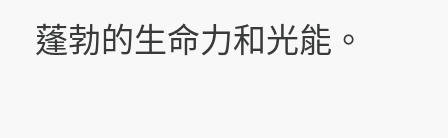蓬勃的生命力和光能。